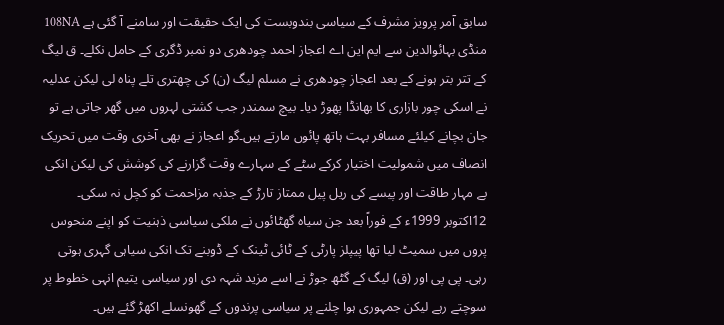سابق آمر پرویز مشرف کے سیاسی بندوبست کی ایک حقیقت اور سامنے آ گئی ہے 108NA منڈی بہائوالدین سے ایم این اے اعجاز احمد چودھری دو نمبر ڈگری کے حامل نکلے۔ ق لیگ کے تتر بتر ہونے کے بعد اعجاز چودھری نے مسلم لیگ (ن) کی چھتری تلے پناہ لی لیکن عدلیہ نے اسکی چور بازاری کا بھانڈا پھوڑ دیا۔ بیچ سمندر جب کشتی لہروں میں گھر جاتی ہے تو جان بچانے کیلئے مسافر بہت ہاتھ پائوں مارتے ہیں۔گو اعجاز نے بھی آخری وقت میں تحریک انصاف میں شمولیت اختیار کرکے سٹے کے سہارے وقت گزارنے کی کوشش کی لیکن انکی بے مہار طاقت اور پیسے کی ریل پیل ممتاز تارڑ کے جذبہ مزاحمت کو کچل نہ سکی۔ 12اکتوبر 1999ء کے فوراً بعد جن سیاہ گھٹائوں نے ملکی سیاسی ذہنیت کو اپنے منحوس پروں میں سمیٹ لیا تھا پیپلز پارٹی کے ٹائی ٹینک کے ڈوبنے تک انکی سیاہی گہری ہوتی رہی۔ پی پی اور (ق) لیگ کے گٹھ جوڑ نے اسے مزید شہہ دی اور سیاسی یتیم انہی خطوط پر سوچتے رہے لیکن جمہوری ہوا چلنے پر سیاسی پرندوں کے گھونسلے اکھڑ گئے ہیں۔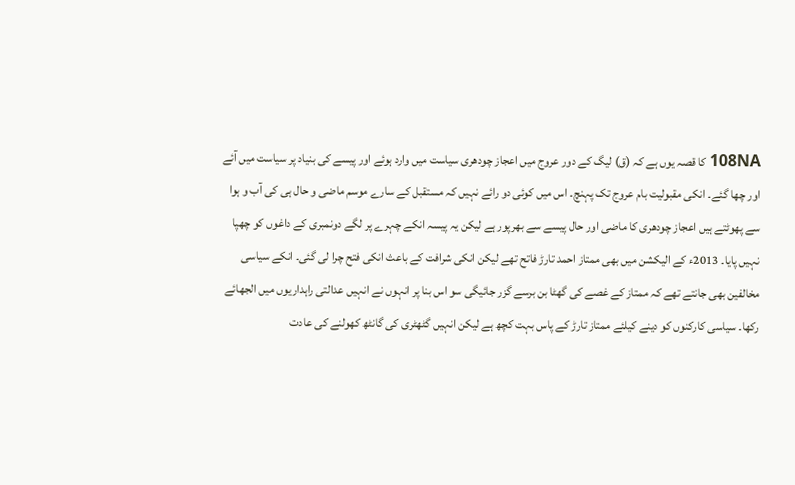108NA کا قصہ یوں ہے کہ (ق) لیگ کے دور عروج میں اعجاز چودھری سیاست میں وارد ہوئے اور پیسے کی بنیاد پر سیاست میں آئے اور چھا گئے۔ انکی مقبولیت بام عروج تک پہنچ۔ اس میں کوئی دو رائے نہیں کہ مستقبل کے سارے موسم ماضی و حال ہی کی آب و ہوا سے پھوٹتے ہیں اعجاز چودھری کا ماضی اور حال پیسے سے بھرپور ہے لیکن یہ پیسہ انکے چہرے پر لگے دونمبری کے داغوں کو چھپا نہیں پایا۔ 2013ء کے الیکشن میں بھی ممتاز احمد تارڑ فاتح تھے لیکن انکی شرافت کے باعث انکی فتح چرا لی گئی۔ انکے سیاسی مخالفین بھی جانتے تھے کہ ممتاز کے غصے کی گھٹا بن برسے گزر جائیگی سو اس بنا پر انہوں نے انہیں عدالتی راہداریوں میں الجھائے رکھا۔ سیاسی کارکنوں کو دینے کیلئے ممتاز تارڑ کے پاس بہت کچھ ہے لیکن انہیں گٹھٹری کی گانٹھ کھولنے کی عادت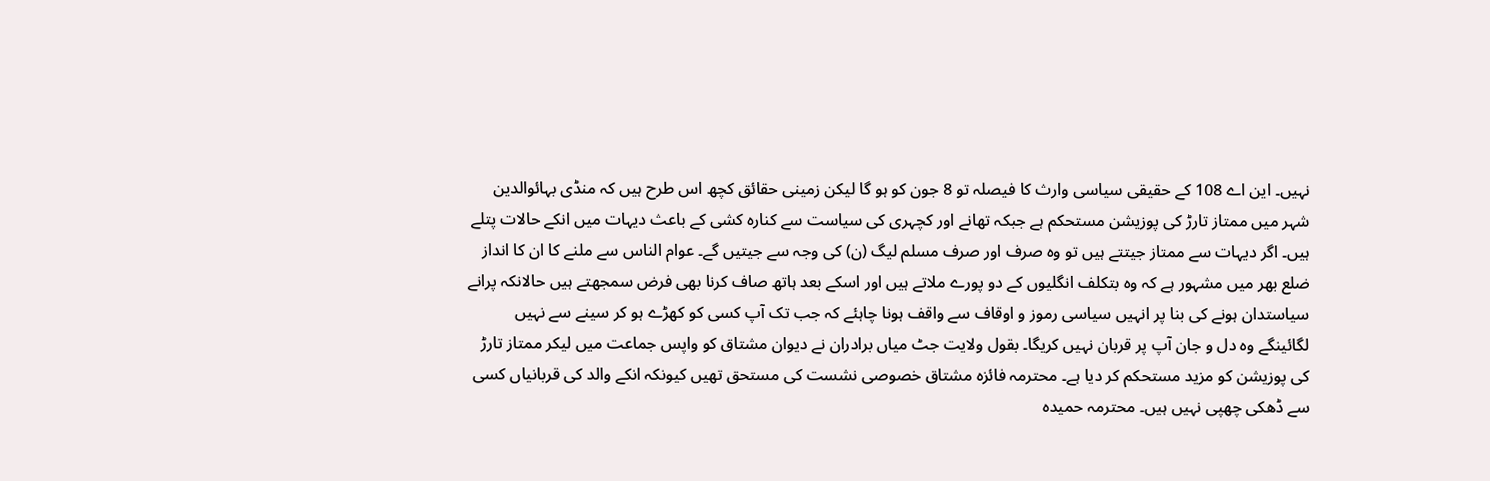نہیں۔ این اے 108 کے حقیقی سیاسی وارث کا فیصلہ تو 8 جون کو ہو گا لیکن زمینی حقائق کچھ اس طرح ہیں کہ منڈی بہائوالدین شہر میں ممتاز تارڑ کی پوزیشن مستحکم ہے جبکہ تھانے اور کچہری کی سیاست سے کنارہ کشی کے باعث دیہات میں انکے حالات پتلے ہیں۔ اگر دیہات سے ممتاز جیتتے ہیں تو وہ صرف اور صرف مسلم لیگ (ن) کی وجہ سے جیتیں گے۔ عوام الناس سے ملنے کا ان کا انداز ضلع بھر میں مشہور ہے کہ وہ بتکلف انگلیوں کے دو پورے ملاتے ہیں اور اسکے بعد ہاتھ صاف کرنا بھی فرض سمجھتے ہیں حالانکہ پرانے سیاستدان ہونے کی بنا پر انہیں سیاسی رموز و اوقاف سے واقف ہونا چاہئے کہ جب تک آپ کسی کو کھڑے ہو کر سینے سے نہیں لگائینگے وہ دل و جان آپ پر قربان نہیں کریگا۔ بقول ولایت جٹ میاں برادران نے دیوان مشتاق کو واپس جماعت میں لیکر ممتاز تارڑ کی پوزیشن کو مزید مستحکم کر دیا ہے۔ محترمہ فائزہ مشتاق خصوصی نشست کی مستحق تھیں کیونکہ انکے والد کی قربانیاں کسی سے ڈھکی چھپی نہیں ہیں۔ محترمہ حمیدہ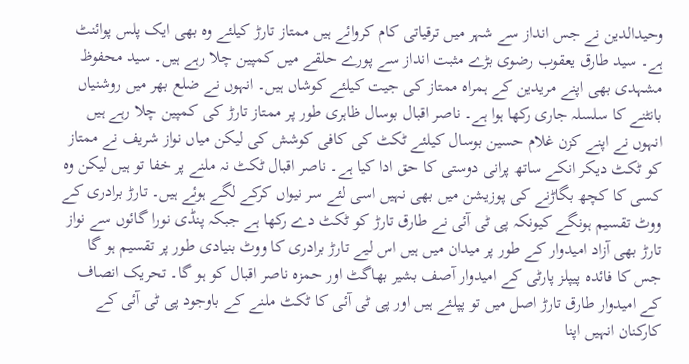وحیدالدین نے جس انداز سے شہر میں ترقیاتی کام کروائے ہیں ممتاز تارڑ کیلئے وہ بھی ایک پلس پوائنٹ ہے۔ سید طارق یعقوب رضوی بڑے مثبت انداز سے پورے حلقے میں کمپین چلا رہے ہیں۔ سید محفوظ مشہدی بھی اپنے مریدین کے ہمراہ ممتاز کی جیت کیلئے کوشاں ہیں۔ انہوں نے ضلع بھر میں روشنیاں بانٹنے کا سلسلہ جاری رکھا ہوا ہے۔ ناصر اقبال بوسال ظاہری طور پر ممتاز تارڑ کی کمپین چلا رہے ہیں انہوں نے اپنے کزن غلام حسین بوسال کیلئے ٹکٹ کی کافی کوشش کی لیکن میاں نواز شریف نے ممتاز کو ٹکٹ دیکر انکے ساتھ پرانی دوستی کا حق ادا کیا ہے۔ ناصر اقبال ٹکٹ نہ ملنے پر خفا تو ہیں لیکن وہ کسی کا کچھ بگاڑنے کی پوزیشن میں بھی نہیں اسی لئے سر نیواں کرکے لگے ہوئے ہیں۔ تارڑ برادری کے ووٹ تقسیم ہونگے کیونکہ پی ٹی آئی نے طارق تارڑ کو ٹکٹ دے رکھا ہے جبکہ پنڈی نورا گائوں سے نواز تارڑ بھی آزاد امیدوار کے طور پر میدان میں ہیں اس لیے تارڑ برادری کا ووٹ بنیادی طور پر تقسیم ہو گا جس کا فائدہ پیپلز پارٹی کے امیدوار آصف بشیر بھاگٹ اور حمزہ ناصر اقبال کو ہو گا۔ تحریک انصاف کے امیدوار طارق تارڑ اصل میں تو پپلئے ہیں اور پی ٹی آئی کا ٹکٹ ملنے کے باوجود پی ٹی آئی کے کارکنان انہیں اپنا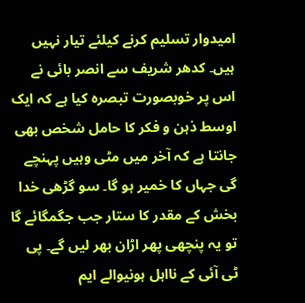امیدوار تسلیم کرنے کیلئے تیار نہیں ہیں۔ کدھر شریف سے انصر بائی نے اس پر خوبصورت تبصرہ کیا ہے کہ ایک اوسط ذہن و فکر کا حامل شخص بھی جانتا ہے کہ آخر میں مٹی وہیں پہنچے گی جہاں کا خمیر ہو گا۔ سو گڑھی خدا بخش کے مقدر کا ستار جب جگمگائے گا تو یہ پنچھی پھر اڑان بھر لیں گے۔ پی ٹی آئی کے نااہل ہونیوالے ایم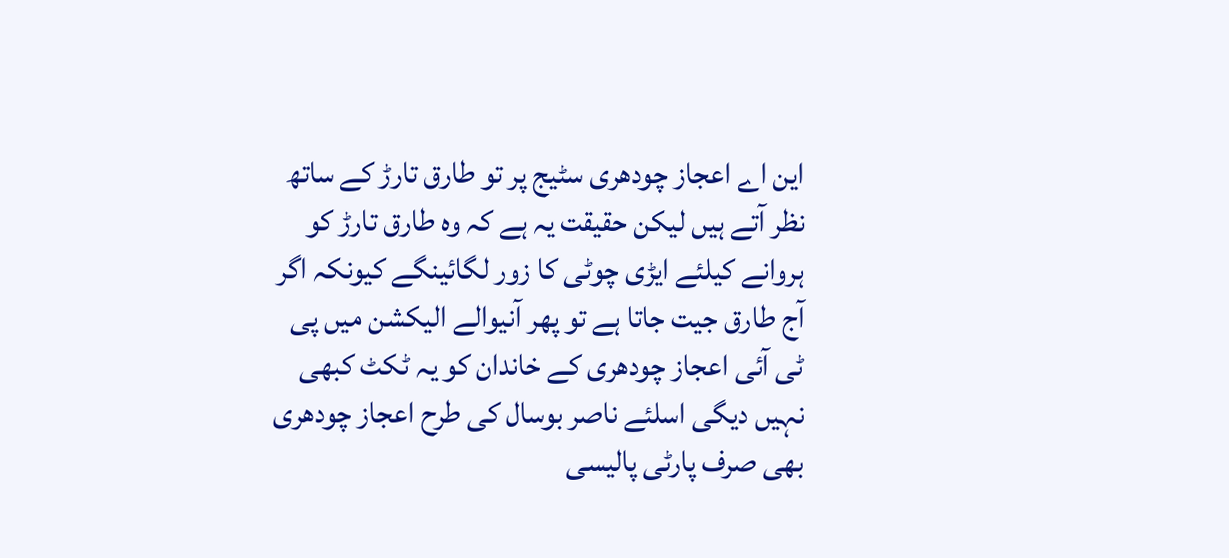این اے اعجاز چودھری سٹیج پر تو طارق تارڑ کے ساتھ نظر آتے ہیں لیکن حقیقت یہ ہے کہ وہ طارق تارڑ کو ہروانے کیلئے ایڑی چوٹی کا زور لگائینگے کیونکہ اگر آج طارق جیت جاتا ہے تو پھر آنیوالے الیکشن میں پی ٹی آئی اعجاز چودھری کے خاندان کو یہ ٹکٹ کبھی نہیں دیگی اسلئے ناصر بوسال کی طرح اعجاز چودھری بھی صرف پارٹی پالیسی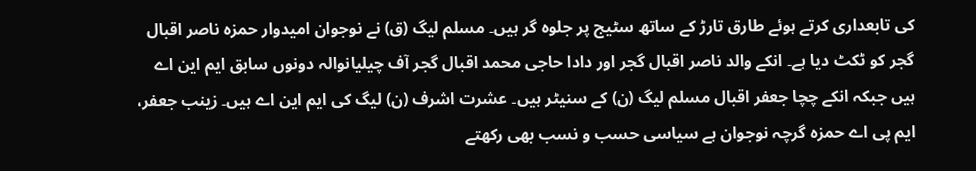کی تابعداری کرتے ہوئے طارق تارڑ کے ساتھ سٹیج پر جلوہ گر ہیں۔ مسلم لیگ (ق) نے نوجوان امیدوار حمزہ ناصر اقبال گجر کو ٹکٹ دیا ہے۔ انکے والد ناصر اقبال گجر اور دادا حاجی محمد اقبال گجر آف چیلیانوالہ دونوں سابق ایم این اے ہیں جبکہ انکے چچا جعفر اقبال مسلم لیگ (ن) کے سنیٹر ہیں۔ عشرت اشرف (ن) لیگ کی ایم این اے ہیں۔ زینب جعفر، ایم پی اے حمزہ گرچہ نوجوان ہے سیاسی حسب و نسب بھی رکھتے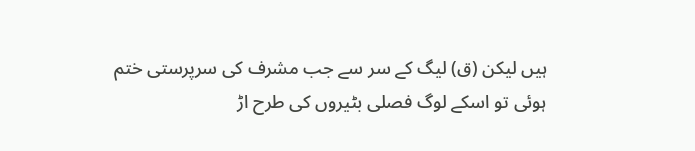ہیں لیکن (ق) لیگ کے سر سے جب مشرف کی سرپرستی ختم ہوئی تو اسکے لوگ فصلی بٹیروں کی طرح اڑ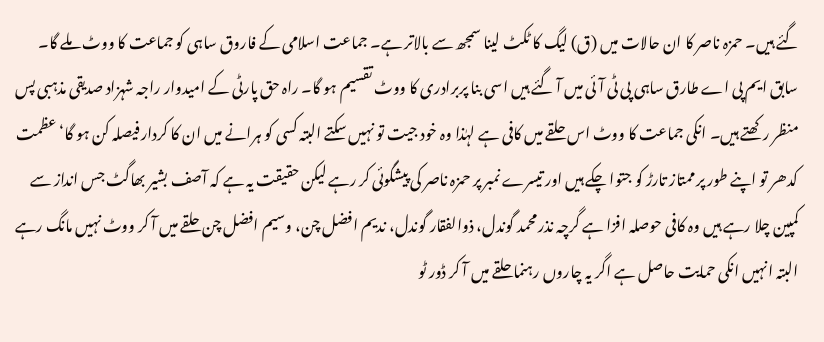گئے ہیں۔ حمزہ ناصر کا ان حالات میں (ق) لیگ کا ٹکٹ لینا سمجھ سے بالاتر ہے۔ جماعت اسلامی کے فاروق ساہی کو جماعت کا ووٹ ملے گا۔ سابق ایم پی اے طارق ساہی پی ٹی آئی میں آ گئے ہیں اسی بنا پربرادری کا ووٹ تقسیم ہو گا۔ راہ حق پارٹی کے امیدوار راجہ شہزاد صدیقی مذہبی پس منظر رکھتے ہیں۔ انکی جماعت کا ووٹ اس حلقے میں کافی ہے لہٰذا وہ خود جیت تو نہیں سکتے البتہ کسی کو ہرانے میں ان کا کردار فیصلہ کن ہو گا‘ عظمت کدھر تو اپنے طور پر ممتاز تارڑ کو جتوا چکے ہیں اور تیسرے نمبر پر حمزہ ناصر کی پیشگوئی کر رہے لیکن حقیقت یہ ہے کہ آصف بشیر بھاگٹ جس انداز سے کمپین چلا رہے ہیں وہ کافی حوصلہ افزا ہے گرچہ نذر محمد گوندل، ذوالفقار گوندل، ندیم افضل چن، وسیم افضل چن حلقے میں آ کر ووٹ نہیں مانگ رہے البتہ انہیں انکی حمایت حاصل ہے اگر یہ چاروں رہنما حلقے میں آ کر ڈور ٹو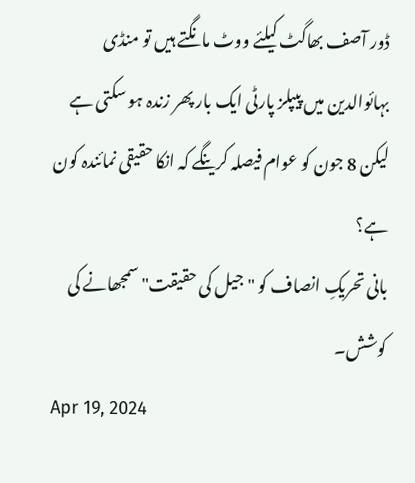ڈور آصف بھاگٹ کیلئے ووٹ مانگتے ہیں تو منڈی بہائوالدین میں پیپلز پارٹی ایک بار پھر زندہ ہو سکتی ہے لیکن 8 جون کو عوام فیصلہ کرینگے کہ انکا حقیقی نمائندہ کون ہے؟
بانی تحریکِ انصاف کو "جیل کی حقیقت" سمجھانے کی کوشش۔
Apr 19, 2024